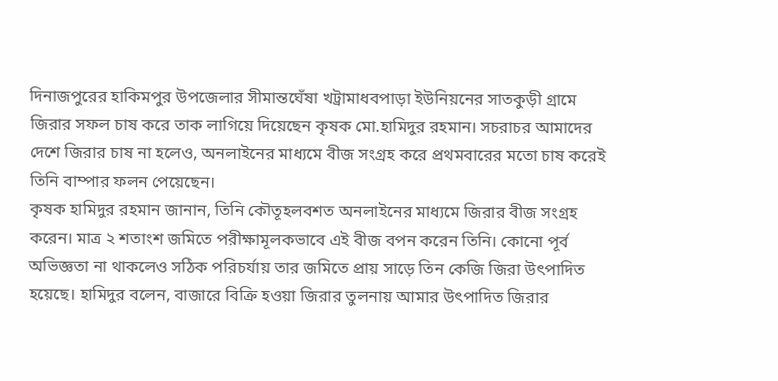দিনাজপুরের হাকিমপুর উপজেলার সীমান্তঘেঁষা খট্রামাধবপাড়া ইউনিয়নের সাতকুড়ী গ্রামে জিরার সফল চাষ করে তাক লাগিয়ে দিয়েছেন কৃষক মো.হামিদুর রহমান। সচরাচর আমাদের দেশে জিরার চাষ না হলেও, অনলাইনের মাধ্যমে বীজ সংগ্রহ করে প্রথমবারের মতো চাষ করেই তিনি বাম্পার ফলন পেয়েছেন।
কৃষক হামিদুর রহমান জানান, তিনি কৌতূহলবশত অনলাইনের মাধ্যমে জিরার বীজ সংগ্রহ করেন। মাত্র ২ শতাংশ জমিতে পরীক্ষামূলকভাবে এই বীজ বপন করেন তিনি। কোনো পূর্ব অভিজ্ঞতা না থাকলেও সঠিক পরিচর্যায় তার জমিতে প্রায় সাড়ে তিন কেজি জিরা উৎপাদিত হয়েছে। হামিদুর বলেন, বাজারে বিক্রি হওয়া জিরার তুলনায় আমার উৎপাদিত জিরার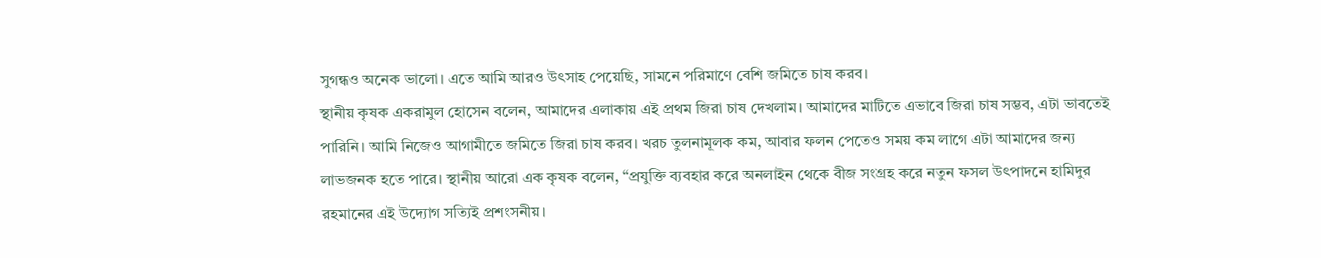সুগন্ধও অনেক ভালো। এতে আমি আরও উৎসাহ পেয়েছি, সামনে পরিমাণে বেশি জমিতে চাষ করব।
স্থানীয় কৃষক একরামুল হোসেন বলেন, আমাদের এলাকায় এই প্রথম জিরা চাষ দেখলাম। আমাদের মাটিতে এভাবে জিরা চাষ সম্ভব, এটা ভাবতেই পারিনি। আমি নিজেও আগামীতে জমিতে জিরা চাষ করব। খরচ তুলনামূলক কম, আবার ফলন পেতেও সময় কম লাগে এটা আমাদের জন্য লাভজনক হতে পারে। স্থানীয় আরো এক কৃষক বলেন, “প্রযুক্তি ব্যবহার করে অনলাইন থেকে বীজ সংগ্রহ করে নতুন ফসল উৎপাদনে হামিদুর রহমানের এই উদ্যোগ সত্যিই প্রশংসনীয়।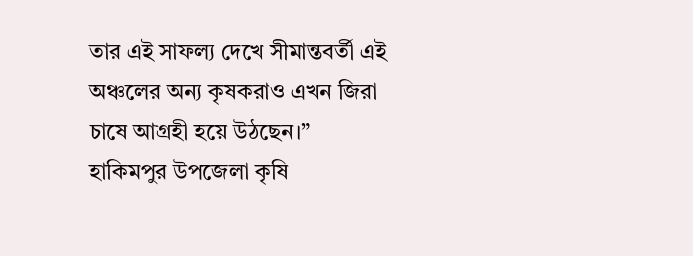তার এই সাফল্য দেখে সীমান্তবর্তী এই অঞ্চলের অন্য কৃষকরাও এখন জিরা চাষে আগ্রহী হয়ে উঠছেন।”
হাকিমপুর উপজেলা কৃষি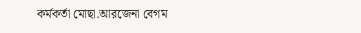কর্মকর্তা মোছা.আরজেনা বেগম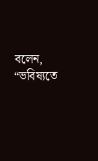বলেন, “ভবিষ্যতে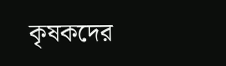কৃষকদের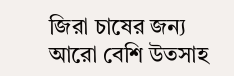জিরা চাষের জন্য আরো বেশি উতসাহ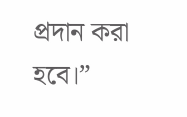প্রদান করা হবে।”